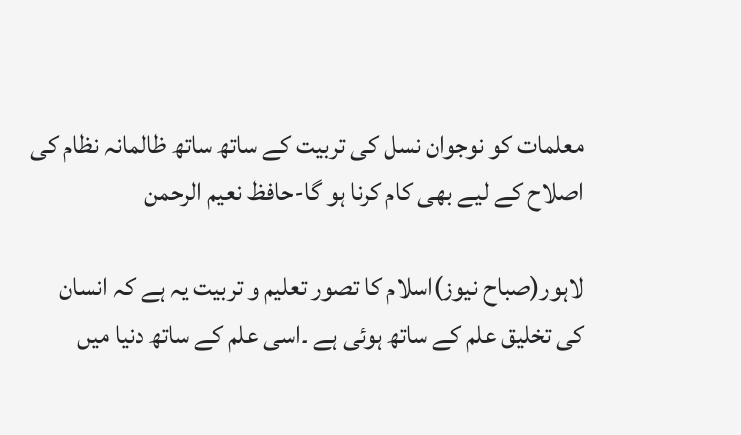معلمات کو نوجوان نسل کی تربیت کے ساتھ ساتھ ظالمانہ نظام کی اصلاح کے لیے بھی کام کرنا ہو گا-حافظ نعیم الرحمن

لاہور(صباح نیوز)اسلام کا تصور تعلیم و تربیت یہ ہے کہ انسان کی تخلیق علم کے ساتھ ہوئی ہے ۔اسی علم کے ساتھ دنیا میں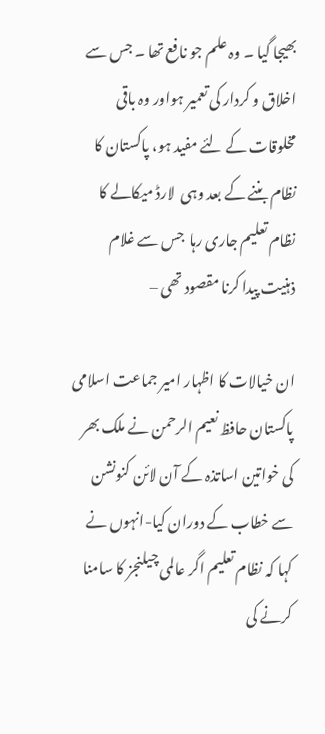بھیجا گیا ۔ وہ علم جو نافع تھا ۔ جس سے اخلاق و کردار کی تعمیر ہواور وہ باقی مخلوقات کے لئے مفید ہو، پاکستان کا نظام بننے کے بعد وہی  لارڈ میکالے کا نظام تعلیم جاری رہا  جس سے غلام ذہنیت پیدا کرنا مقصود تھی –

ان خیالات کا اظہار امیر جماعت اسلامی پاکستان حافظ نعیم الرحمن نے ملک بھر کی خواتین اساتذہ کے آن لائن کنونشن سے خطاب کے دوران کیا-انہوں نے کہا کہ نظام تعلیم اگر عالمی چیلنجز کا سامنا کرنے کی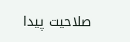صلاحیت پیدا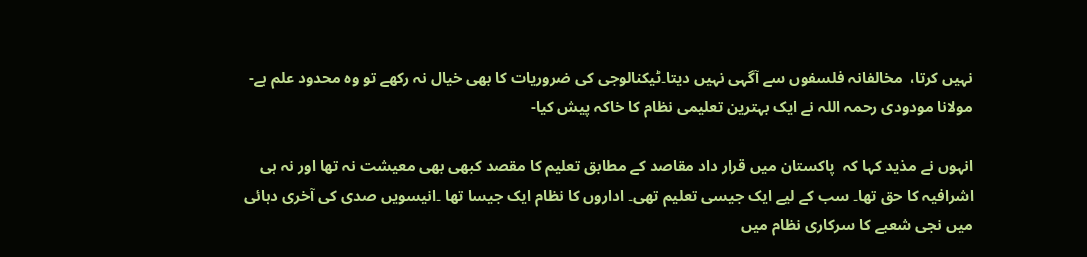نہیں کرتا،  مخالفانہ فلسفوں سے آگہی نہیں دیتا۔ٹیکنالوجی کی ضروریات کا بھی خیال نہ رکھے تو وہ محدود علم ہے-مولانا مودودی رحمہ اللہ نے ایک بہترین تعلیمی نظام کا خاکہ پیش کیا-

انہوں نے مذید کہا کہ  پاکستان میں قرار داد مقاصد کے مطابق تعلیم کا مقصد کبھی بھی معیشت نہ تھا اور نہ ہی اشرافیہ کا حق تھا۔ سب کے لیے ایک جیسی تعلیم تھی۔ اداروں کا نظام ایک جیسا تھا ۔انیسویں صدی کی آخری دہائی میں نجی شعبے کا سرکاری نظام میں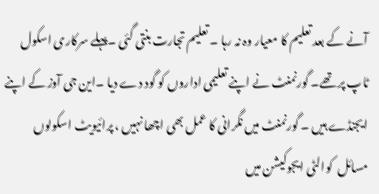آنے کے بعد تعلیم کا معیار وہ نہ رہا ۔ تعلیم تجارت بنتی گئی ۔پہلے سرکاری اسکول ٹاپ پر تھے۔ گورنمنٹ نے اپنے تعلیمی اداروں کو گود دے دیا ۔این جی آوز کے اپنے ایجنڈے ہیں ۔ گورنمنٹ میں نگرانی کا عمل بھی اچھا نہیں ، پرائیویٹ اسکولوں مسائل  کوالٹی ایجوکیشن میں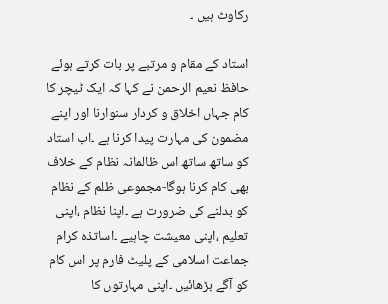رکاوٹ ہیں ۔

استاد کے مقام و مرتبے پر بات کرتے ہوئے حافظ نعیم الرحمن نے کہا کہ ایک ٹیچر کا کام جہاں اخلاق و کردار سنوارنا اور اپنے مضمون کی مہارت پیدا کرنا ہے ۔اب استاد کو ساتھ ساتھ اس ظالمانہ نظام کے خلاف بھی کام کرنا ہوگا-مجموعی ظلم کے نظام کو بدلنے کی ضرورت ہے ۔اپنا نظام ،اپنی تعلیم ،اپنی معیشت چاہیے ۔اساتذہ کرام جماعت اسلامی کے پلیٹ فارم پر اس کام کو آگے بڑھائیں ۔اپنی مہارتوں کا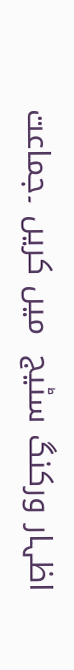اظہار ورکنگ سٹیج  میں کریں ۔جماعت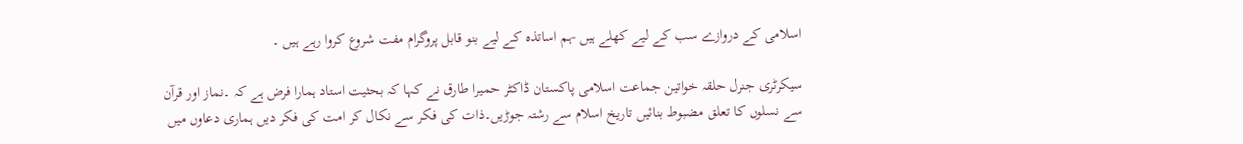اسلامی کے دروازے سب کے لیے کھلے ہیں -ہم اساتذہ کے لیے بنو قابل پروگرام مفت شروع کروا رہے ہیں ۔

سیکرٹری جنرل حلقہ خواتین جماعت اسلامی پاکستان ڈاکٹر حمیرا طارق نے کہا کہ بحثیت استاد ہمارا فرض ہے کہ ۔نماز اور قرآن سے نسلوں کا تعلق مضبوط بنائیں تاریخ اسلام سے رشتہ جوڑیں۔ذات کی فکر سے نکال کر امت کی فکر دیں ہماری دعاوں میں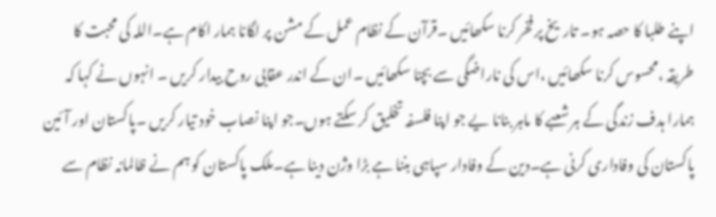اپنے طلبا کا حصہ ہو۔ تاریخ پر فخر کرنا سکھائیں ۔قرآن کے نظام عمل کے مشن پر لگانا ہمار اکام ہے۔اللہ کی محبت کا طریقہ ،محسوس کرنا سکھائیں ،اس کی ناراضگی سے بچنا سکھائیں ۔ان کے اندر عقابی روح بیدار کریں ۔ انہوں نے کہا کہ ہمارا ہدف زندگی کے ہر شعبے کا ماہر بنانا یے جو اپنا فلسفہ تخلیق کر سکتے ہوں۔جو اپنا نصاب خود تیار کریں ۔پاکستان اور آئین پاکستان کی وفاداری کرنی ہے۔دین کے وفادار سپاہی بننا ہے بڑا وژن دینا ہے۔ملک پاکستان کو ہم نے ظالمانہ نظام سے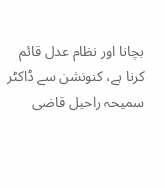بچانا اور نظام عدل قائم کرنا ہے، کنونشن سے ڈاکٹر سمیحہ راحیل قاضی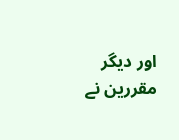اور دیگر مقررین نے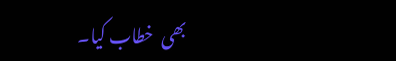بھی  خطاب کیا۔